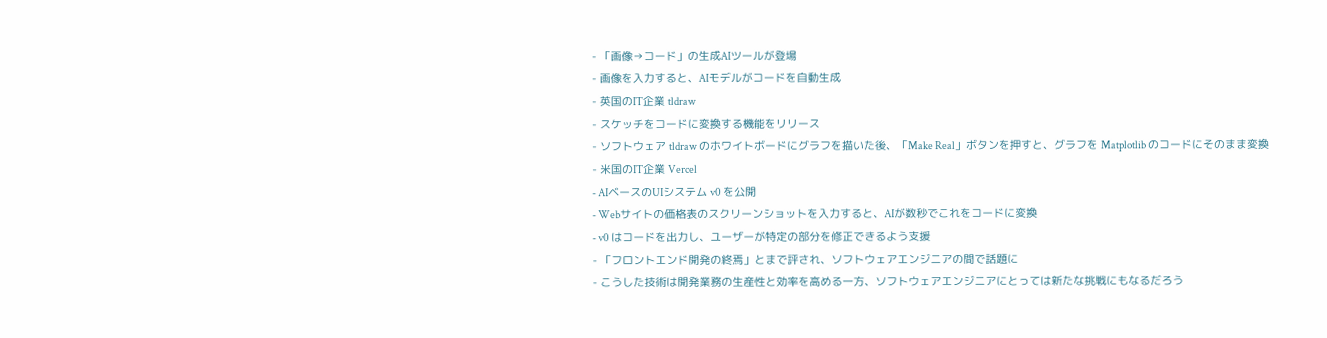- 「画像→コード」の生成AIツールが登場
- 画像を入力すると、AIモデルがコードを自動生成
- 英国のIT企業 tldraw
- スケッチをコードに変換する機能をリリース
- ソフトウェア tldraw のホワイトボードにグラフを描いた後、「Make Real」ボタンを押すと、グラフを Matplotlib のコードにそのまま変換
- 米国のIT企業 Vercel
- AIベースのUIシステム v0 を公開
- Webサイトの価格表のスクリーンショットを入力すると、AIが数秒でこれをコードに変換
- v0 はコードを出力し、ユーザーが特定の部分を修正できるよう支援
- 「フロントエンド開発の終焉」とまで評され、ソフトウェアエンジニアの間で話題に
- こうした技術は開発業務の生産性と効率を高める一方、ソフトウェアエンジニアにとっては新たな挑戦にもなるだろう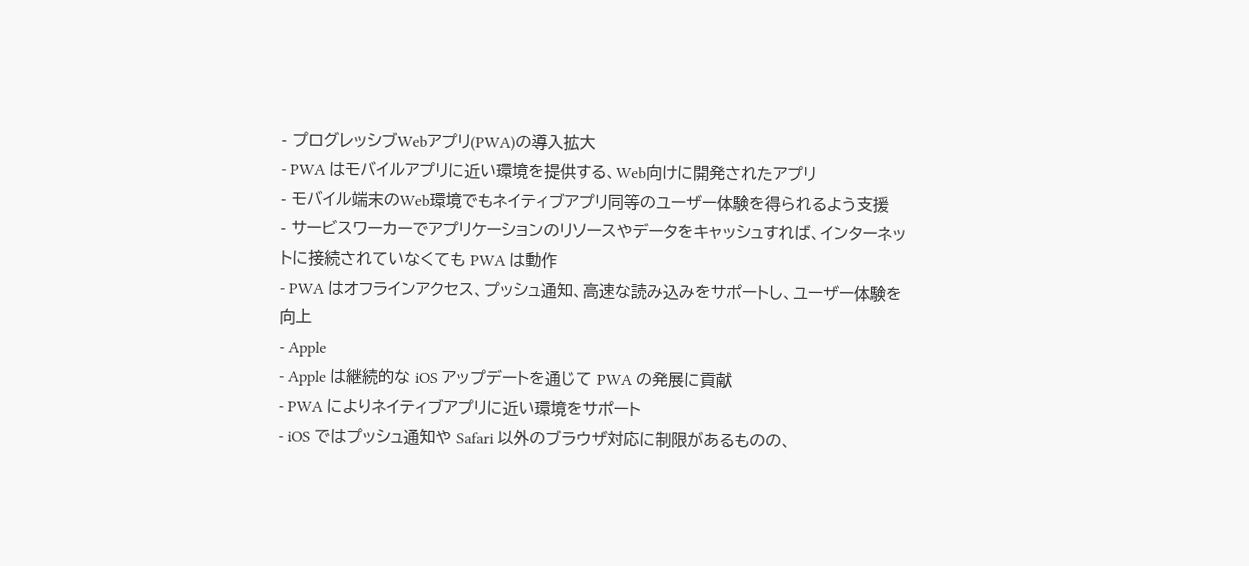- プログレッシブWebアプリ(PWA)の導入拡大
- PWA はモバイルアプリに近い環境を提供する、Web向けに開発されたアプリ
- モバイル端末のWeb環境でもネイティブアプリ同等のユーザー体験を得られるよう支援
- サービスワーカーでアプリケーションのリソースやデータをキャッシュすれば、インターネットに接続されていなくても PWA は動作
- PWA はオフラインアクセス、プッシュ通知、高速な読み込みをサポートし、ユーザー体験を向上
- Apple
- Apple は継続的な iOS アップデートを通じて PWA の発展に貢献
- PWA によりネイティブアプリに近い環境をサポート
- iOS ではプッシュ通知や Safari 以外のブラウザ対応に制限があるものの、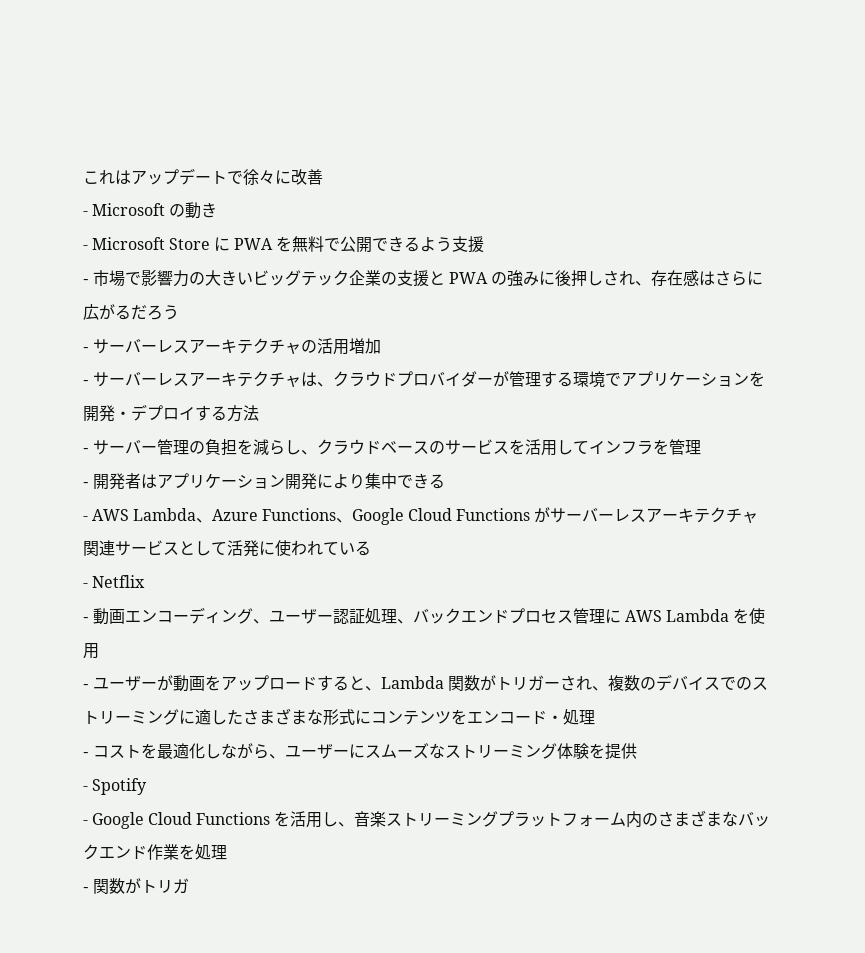これはアップデートで徐々に改善
- Microsoft の動き
- Microsoft Store に PWA を無料で公開できるよう支援
- 市場で影響力の大きいビッグテック企業の支援と PWA の強みに後押しされ、存在感はさらに広がるだろう
- サーバーレスアーキテクチャの活用増加
- サーバーレスアーキテクチャは、クラウドプロバイダーが管理する環境でアプリケーションを開発・デプロイする方法
- サーバー管理の負担を減らし、クラウドベースのサービスを活用してインフラを管理
- 開発者はアプリケーション開発により集中できる
- AWS Lambda、Azure Functions、Google Cloud Functions がサーバーレスアーキテクチャ関連サービスとして活発に使われている
- Netflix
- 動画エンコーディング、ユーザー認証処理、バックエンドプロセス管理に AWS Lambda を使用
- ユーザーが動画をアップロードすると、Lambda 関数がトリガーされ、複数のデバイスでのストリーミングに適したさまざまな形式にコンテンツをエンコード・処理
- コストを最適化しながら、ユーザーにスムーズなストリーミング体験を提供
- Spotify
- Google Cloud Functions を活用し、音楽ストリーミングプラットフォーム内のさまざまなバックエンド作業を処理
- 関数がトリガ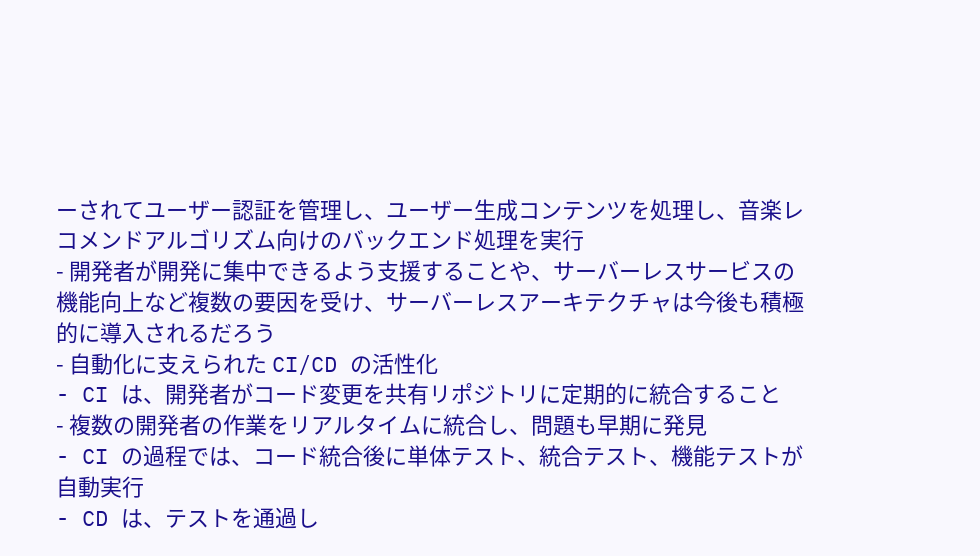ーされてユーザー認証を管理し、ユーザー生成コンテンツを処理し、音楽レコメンドアルゴリズム向けのバックエンド処理を実行
- 開発者が開発に集中できるよう支援することや、サーバーレスサービスの機能向上など複数の要因を受け、サーバーレスアーキテクチャは今後も積極的に導入されるだろう
- 自動化に支えられた CI/CD の活性化
- CI は、開発者がコード変更を共有リポジトリに定期的に統合すること
- 複数の開発者の作業をリアルタイムに統合し、問題も早期に発見
- CI の過程では、コード統合後に単体テスト、統合テスト、機能テストが自動実行
- CD は、テストを通過し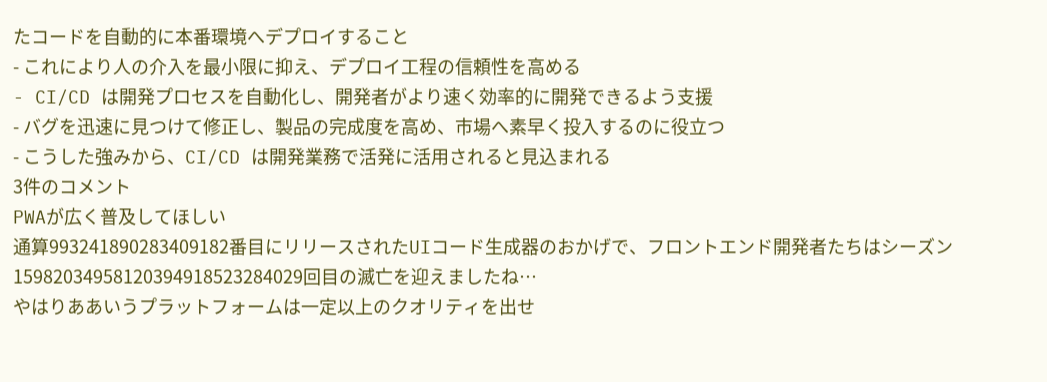たコードを自動的に本番環境へデプロイすること
- これにより人の介入を最小限に抑え、デプロイ工程の信頼性を高める
- CI/CD は開発プロセスを自動化し、開発者がより速く効率的に開発できるよう支援
- バグを迅速に見つけて修正し、製品の完成度を高め、市場へ素早く投入するのに役立つ
- こうした強みから、CI/CD は開発業務で活発に活用されると見込まれる
3件のコメント
PWAが広く普及してほしい
通算993241890283409182番目にリリースされたUIコード生成器のおかげで、フロントエンド開発者たちはシーズン15982034958120394918523284029回目の滅亡を迎えましたね…
やはりああいうプラットフォームは一定以上のクオリティを出せ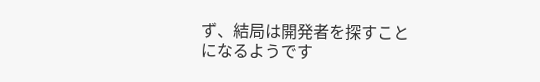ず、結局は開発者を探すことになるようです